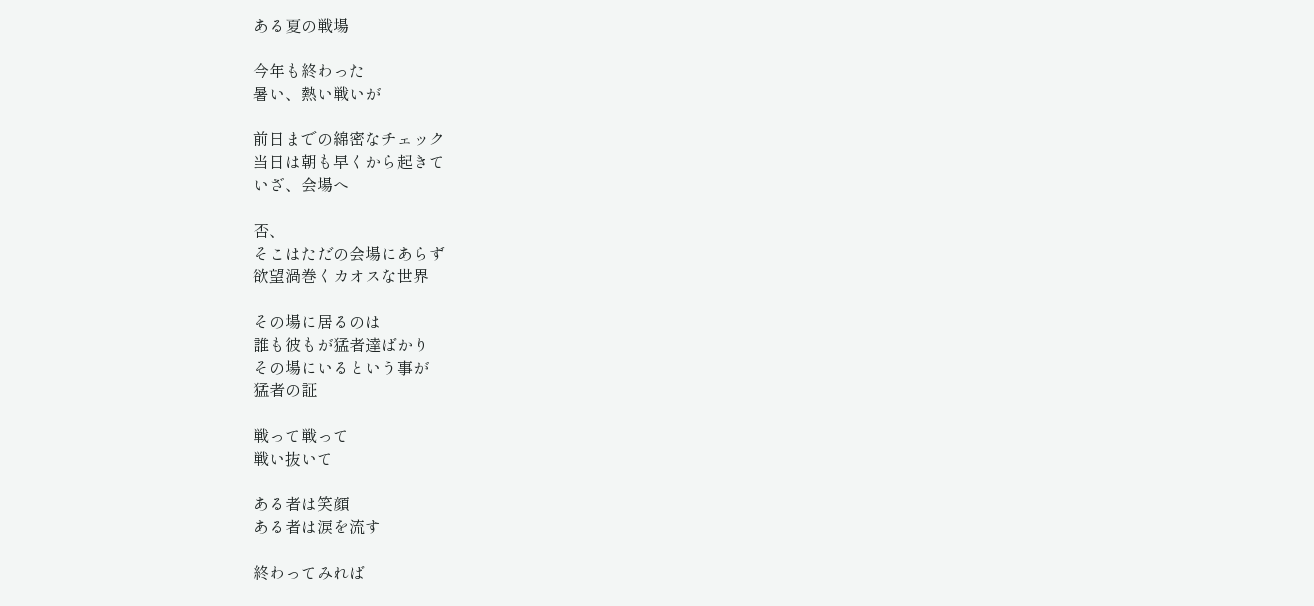ある夏の戦場

今年も終わった
暑い、熱い戦いが

前日までの綿密なチェック
当日は朝も早くから起きて
いざ、会場へ

否、
そこはただの会場にあらず
欲望渦巻くカオスな世界

その場に居るのは
誰も彼もが猛者達ばかり
その場にいるという事が
猛者の証

戦って戦って
戦い抜いて

ある者は笑顔
ある者は涙を流す

終わってみれば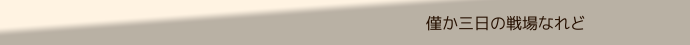僅か三日の戦場なれど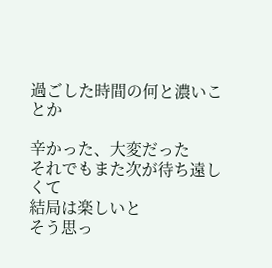過ごした時間の何と濃いことか

辛かった、大変だった
それでもまた次が待ち遠しくて
結局は楽しいと
そう思っ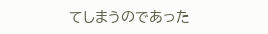てしまうのであった